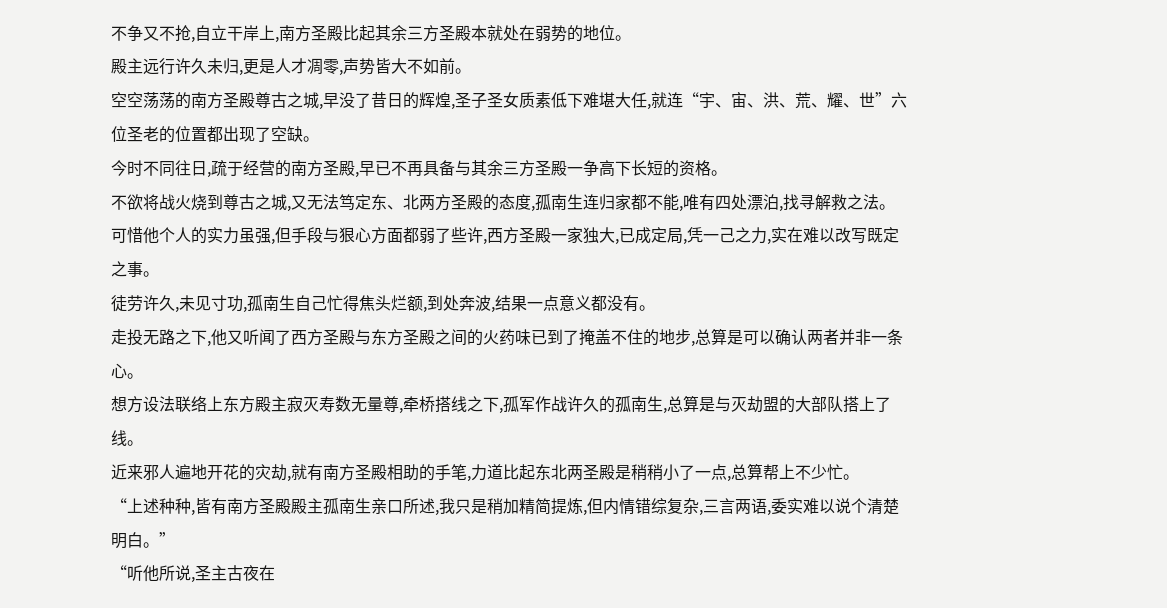不争又不抢,自立干岸上,南方圣殿比起其余三方圣殿本就处在弱势的地位。
殿主远行许久未归,更是人才凋零,声势皆大不如前。
空空荡荡的南方圣殿尊古之城,早没了昔日的辉煌,圣子圣女质素低下难堪大任,就连“宇、宙、洪、荒、耀、世”六位圣老的位置都出现了空缺。
今时不同往日,疏于经营的南方圣殿,早已不再具备与其余三方圣殿一争高下长短的资格。
不欲将战火烧到尊古之城,又无法笃定东、北两方圣殿的态度,孤南生连归家都不能,唯有四处漂泊,找寻解救之法。
可惜他个人的实力虽强,但手段与狠心方面都弱了些许,西方圣殿一家独大,已成定局,凭一己之力,实在难以改写既定之事。
徒劳许久,未见寸功,孤南生自己忙得焦头烂额,到处奔波,结果一点意义都没有。
走投无路之下,他又听闻了西方圣殿与东方圣殿之间的火药味已到了掩盖不住的地步,总算是可以确认两者并非一条心。
想方设法联络上东方殿主寂灭寿数无量尊,牵桥搭线之下,孤军作战许久的孤南生,总算是与灭劫盟的大部队搭上了线。
近来邪人遍地开花的灾劫,就有南方圣殿相助的手笔,力道比起东北两圣殿是稍稍小了一点,总算帮上不少忙。
“上述种种,皆有南方圣殿殿主孤南生亲口所述,我只是稍加精简提炼,但内情错综复杂,三言两语,委实难以说个清楚明白。”
“听他所说,圣主古夜在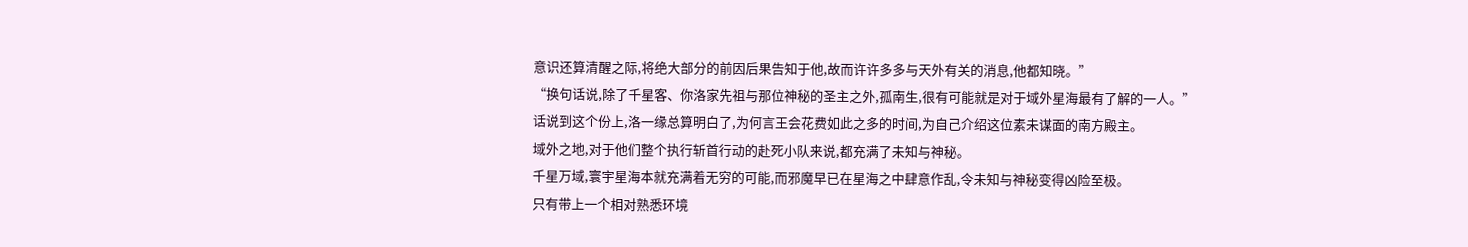意识还算清醒之际,将绝大部分的前因后果告知于他,故而许许多多与天外有关的消息,他都知晓。”
“换句话说,除了千星客、你洛家先祖与那位神秘的圣主之外,孤南生,很有可能就是对于域外星海最有了解的一人。”
话说到这个份上,洛一缘总算明白了,为何言王会花费如此之多的时间,为自己介绍这位素未谋面的南方殿主。
域外之地,对于他们整个执行斩首行动的赴死小队来说,都充满了未知与神秘。
千星万域,寰宇星海本就充满着无穷的可能,而邪魔早已在星海之中肆意作乱,令未知与神秘变得凶险至极。
只有带上一个相对熟悉环境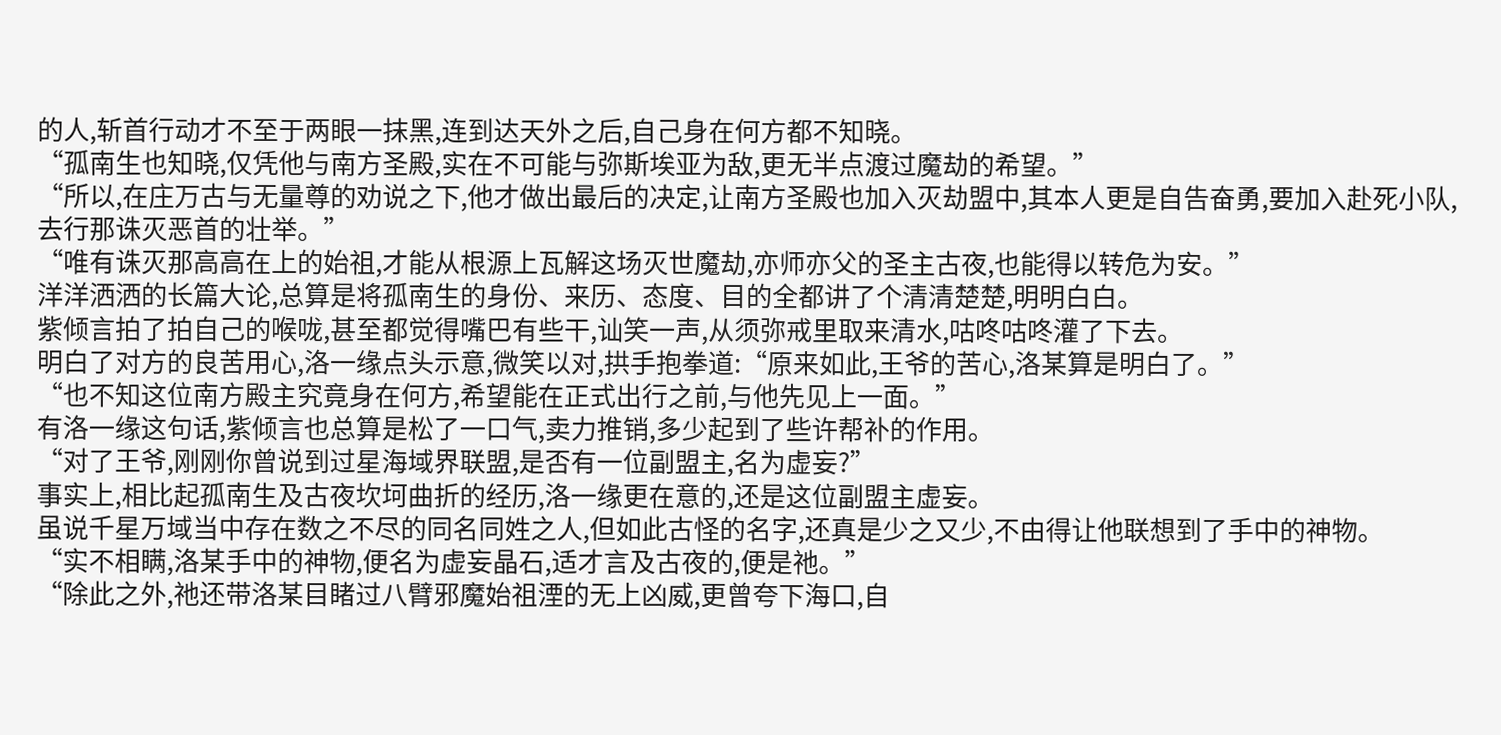的人,斩首行动才不至于两眼一抹黑,连到达天外之后,自己身在何方都不知晓。
“孤南生也知晓,仅凭他与南方圣殿,实在不可能与弥斯埃亚为敌,更无半点渡过魔劫的希望。”
“所以,在庄万古与无量尊的劝说之下,他才做出最后的决定,让南方圣殿也加入灭劫盟中,其本人更是自告奋勇,要加入赴死小队,去行那诛灭恶首的壮举。”
“唯有诛灭那高高在上的始祖,才能从根源上瓦解这场灭世魔劫,亦师亦父的圣主古夜,也能得以转危为安。”
洋洋洒洒的长篇大论,总算是将孤南生的身份、来历、态度、目的全都讲了个清清楚楚,明明白白。
紫倾言拍了拍自己的喉咙,甚至都觉得嘴巴有些干,讪笑一声,从须弥戒里取来清水,咕咚咕咚灌了下去。
明白了对方的良苦用心,洛一缘点头示意,微笑以对,拱手抱拳道:“原来如此,王爷的苦心,洛某算是明白了。”
“也不知这位南方殿主究竟身在何方,希望能在正式出行之前,与他先见上一面。”
有洛一缘这句话,紫倾言也总算是松了一口气,卖力推销,多少起到了些许帮补的作用。
“对了王爷,刚刚你曾说到过星海域界联盟,是否有一位副盟主,名为虚妄?”
事实上,相比起孤南生及古夜坎坷曲折的经历,洛一缘更在意的,还是这位副盟主虚妄。
虽说千星万域当中存在数之不尽的同名同姓之人,但如此古怪的名字,还真是少之又少,不由得让他联想到了手中的神物。
“实不相瞒,洛某手中的神物,便名为虚妄晶石,适才言及古夜的,便是祂。”
“除此之外,祂还带洛某目睹过八臂邪魔始祖湮的无上凶威,更曾夸下海口,自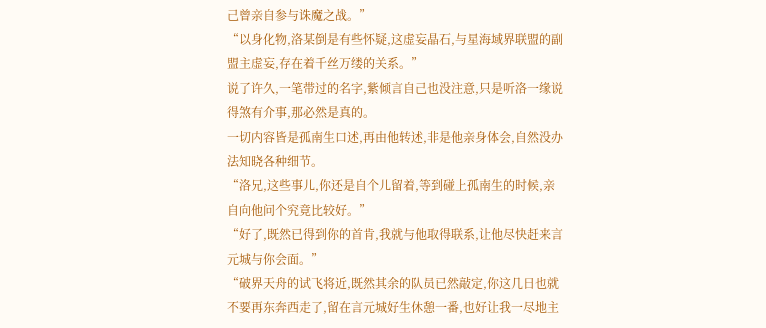己曾亲自参与诛魔之战。”
“以身化物,洛某倒是有些怀疑,这虚妄晶石,与星海域界联盟的副盟主虚妄,存在着千丝万缕的关系。”
说了许久,一笔带过的名字,紫倾言自己也没注意,只是听洛一缘说得煞有介事,那必然是真的。
一切内容皆是孤南生口述,再由他转述,非是他亲身体会,自然没办法知晓各种细节。
“洛兄,这些事儿,你还是自个儿留着,等到碰上孤南生的时候,亲自向他问个究竟比较好。”
“好了,既然已得到你的首肯,我就与他取得联系,让他尽快赶来言元城与你会面。”
“破界天舟的试飞将近,既然其余的队员已然敲定,你这几日也就不要再东奔西走了,留在言元城好生休憩一番,也好让我一尽地主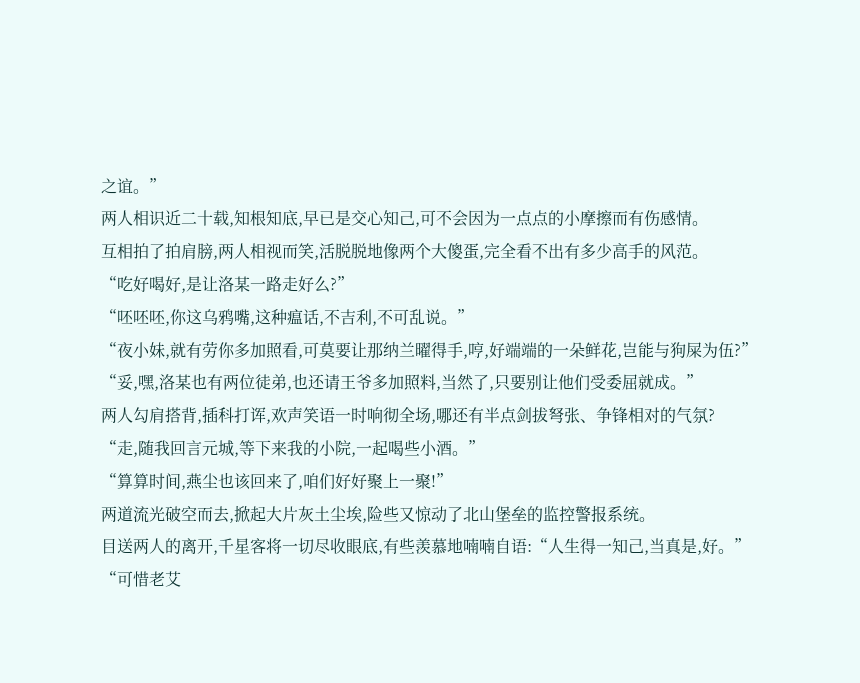之谊。”
两人相识近二十载,知根知底,早已是交心知己,可不会因为一点点的小摩擦而有伤感情。
互相拍了拍肩膀,两人相视而笑,活脱脱地像两个大傻蛋,完全看不出有多少高手的风范。
“吃好喝好,是让洛某一路走好么?”
“呸呸呸,你这乌鸦嘴,这种瘟话,不吉利,不可乱说。”
“夜小妹,就有劳你多加照看,可莫要让那纳兰曜得手,哼,好端端的一朵鲜花,岂能与狗屎为伍?”
“妥,嘿,洛某也有两位徒弟,也还请王爷多加照料,当然了,只要别让他们受委屈就成。”
两人勾肩搭背,插科打诨,欢声笑语一时响彻全场,哪还有半点剑拔弩张、争锋相对的气氛?
“走,随我回言元城,等下来我的小院,一起喝些小酒。”
“算算时间,燕尘也该回来了,咱们好好聚上一聚!”
两道流光破空而去,掀起大片灰土尘埃,险些又惊动了北山堡垒的监控警报系统。
目送两人的离开,千星客将一切尽收眼底,有些羡慕地喃喃自语:“人生得一知己,当真是,好。”
“可惜老艾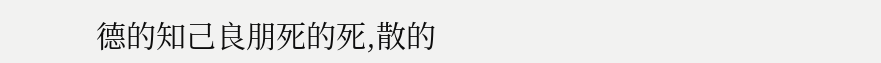德的知己良朋死的死,散的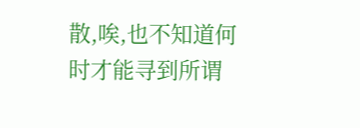散,唉,也不知道何时才能寻到所谓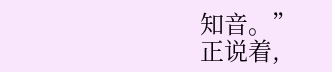知音。”
正说着,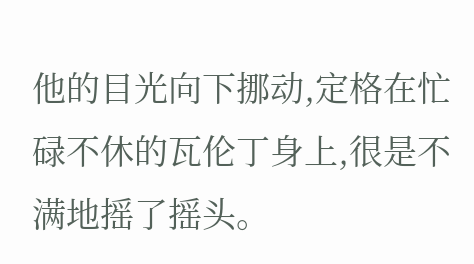他的目光向下挪动,定格在忙碌不休的瓦伦丁身上,很是不满地摇了摇头。